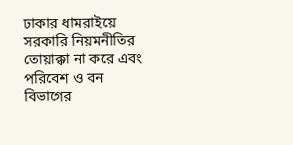ঢাকার ধামরাইয়ে সরকারি নিয়মনীতির তোয়াক্কা না করে এবং পরিবেশ ও বন বিভাগের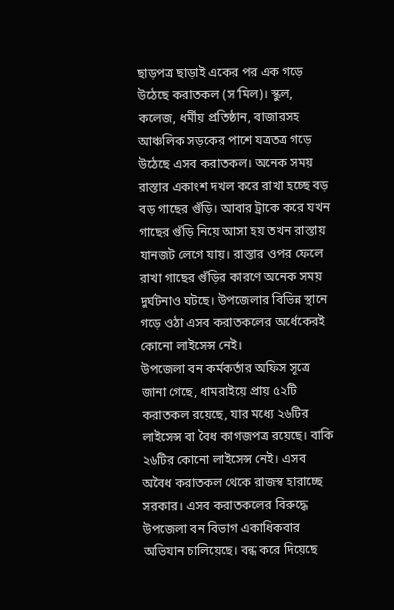ছাড়পত্র ছাড়াই একের পর এক গড়ে উঠেছে করাতকল (স’মিল)। স্কুল, কলেজ, ধর্মীয় প্রতিষ্ঠান, বাজারসহ আঞ্চলিক সড়কের পাশে যত্রতত্র গড়ে উঠেছে এসব করাতকল। অনেক সময় রাস্তার একাংশ দখল করে রাখা হচ্ছে বড় বড় গাছের গুঁড়ি। আবার ট্রাকে করে যখন গাছের গুঁড়ি নিয়ে আসা হয় তখন রাস্তায় যানজট লেগে যায়। রাস্তার ওপর ফেলে রাখা গাছের গুঁড়ির কারণে অনেক সময় দুর্ঘটনাও ঘটছে। উপজেলার বিভিন্ন স্থানে গড়ে ওঠা এসব করাতকলের অর্ধেকেরই কোনো লাইসেন্স নেই।
উপজেলা বন কর্মকর্তার অফিস সূত্রে জানা গেছে, ধামরাইয়ে প্রায় ৫২টি করাতকল রয়েছে, যার মধ্যে ২৬টির লাইসেন্স বা বৈধ কাগজপত্র রয়েছে। বাকি ২৬টির কোনো লাইসেন্স নেই। এসব অবৈধ করাতকল থেকে রাজস্ব হারাচ্ছে সরকার। এসব করাতকলের বিরুদ্ধে উপজেলা বন বিভাগ একাধিকবার অভিযান চালিয়েছে। বন্ধ করে দিয়েছে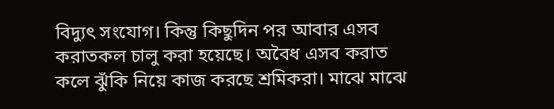বিদ্যুৎ সংযোগ। কিন্তু কিছুদিন পর আবার এসব করাতকল চালু করা হয়েছে। অবৈধ এসব করাত কলে ঝুঁকি নিয়ে কাজ করছে শ্রমিকরা। মাঝে মাঝে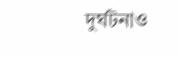দুর্ঘটনাও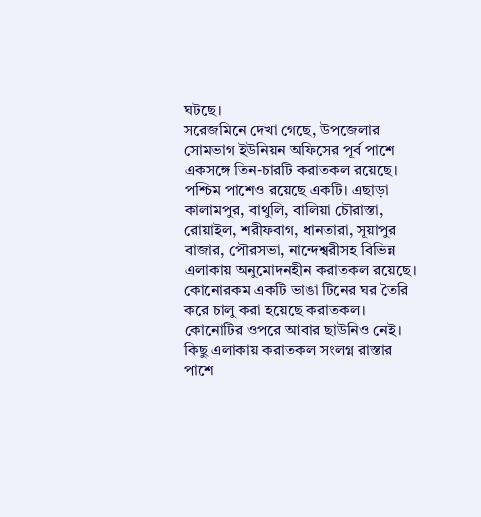ঘটছে।
সরেজমিনে দেখা গেছে, উপজেলার সোমভাগ ইউনিয়ন অফিসের পূর্ব পাশে একসঙ্গে তিন-চারটি করাতকল রয়েছে। পশ্চিম পাশেও রয়েছে একটি। এছাড়া কালামপুর, বাথুলি, বালিয়া চৌরাস্তা, রোয়াইল, শরীফবাগ, ধানতারা, সূয়াপুর বাজার, পৌরসভা, নান্দেশ্বরীসহ বিভিন্ন এলাকায় অনুমোদনহীন করাতকল রয়েছে। কোনোরকম একটি ভাঙা টিনের ঘর তৈরি করে চালু করা হয়েছে করাতকল। কোনোটির ওপরে আবার ছাউনিও নেই।
কিছু এলাকায় করাতকল সংলগ্ন রাস্তার পাশে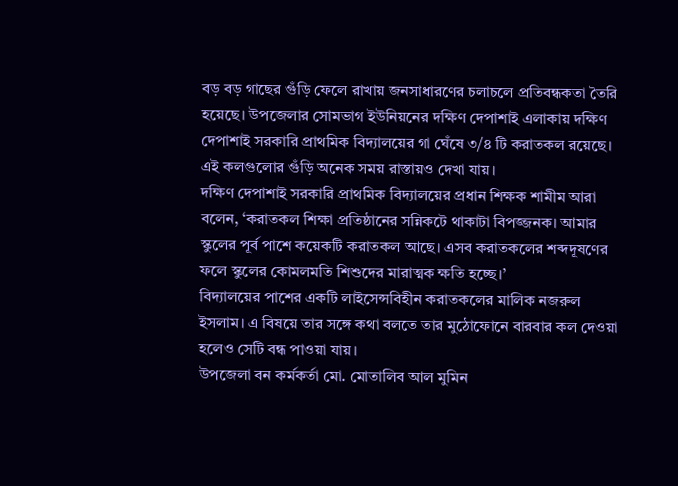বড় বড় গাছের গুঁড়ি ফেলে রাখায় জনসাধারণের চলাচলে প্রতিবন্ধকতা তৈরি হয়েছে। উপজেলার সোমভাগ ইউনিয়নের দক্ষিণ দেপাশাই এলাকায় দক্ষিণ দেপাশাই সরকারি প্রাথমিক বিদ্যালয়ের গা ঘেঁষে ৩/৪ টি করাতকল রয়েছে। এই কলগুলোর গুঁড়ি অনেক সময় রাস্তায়ও দেখা যায়।
দক্ষিণ দেপাশাই সরকারি প্রাথমিক বিদ্যালয়ের প্রধান শিক্ষক শামীম আরা বলেন, ‘করাতকল শিক্ষা প্রতিষ্ঠানের সন্নিকটে থাকাটা বিপজ্জনক। আমার স্কুলের পূর্ব পাশে কয়েকটি করাতকল আছে। এসব করাতকলের শব্দদূষণের ফলে স্কুলের কোমলমতি শিশুদের মারাত্মক ক্ষতি হচ্ছে।’
বিদ্যালয়ের পাশের একটি লাইসেন্সবিহীন করাতকলের মালিক নজরুল ইসলাম। এ বিষয়ে তার সঙ্গে কথা বলতে তার মুঠোফোনে বারবার কল দেওয়া হলেও সেটি বন্ধ পাওয়া যায়।
উপজেলা বন কর্মকর্তা মো. মোতালিব আল মুমিন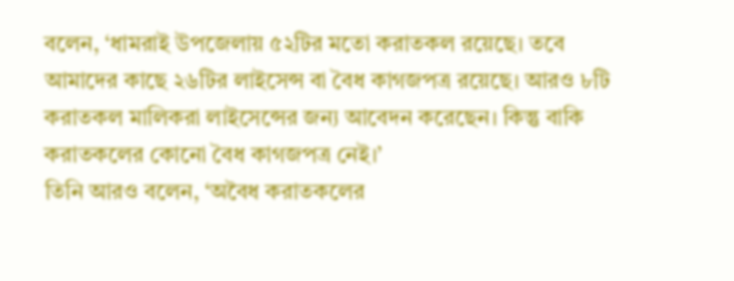বলেন, ‘ধামরাই উপজেলায় ৫২টির মতো করাতকল রয়েছে। তবে আমাদের কাছে ২৬টির লাইসেন্স বা বৈধ কাগজপত্র রয়েছে। আরও ৮টি করাতকল মালিকরা লাইসেন্সের জন্য আবেদন করেছেন। কিন্তু বাকি করাতকলের কোনো বৈধ কাগজপত্র নেই।’
তিনি আরও বলেন, ‘অবৈধ করাতকলের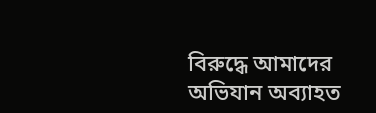বিরুদ্ধে আমাদের অভিযান অব্যাহত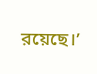রয়েছে।’